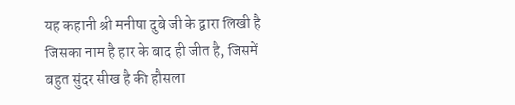यह कहानी श्री मनीषा दुबे जी के द्वारा लिखी है जिसका नाम है हार के बाद ही जीत है, जिसमें बहुत सुंदर सीख है की हौसला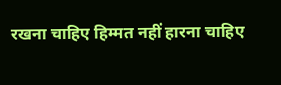रखना चाहिए हिम्मत नहीं हारना चाहिए